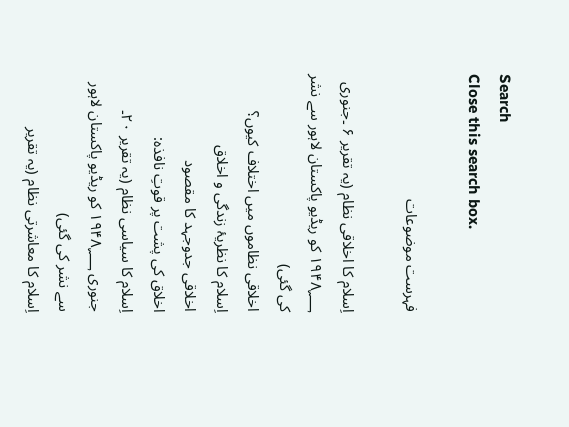Search
Close this search box.

فہرست موضوعات

اِسلام کا اخلاقی نظام (یہ تقریر ۶ ۔جنوری ۱۹۴۸؁ کو ریڈیو پاکستان لاہور سے نشر کی گئی)
اخلاقی نظاموں میں اختلاف کیوں؟
اِسلام کا نظریۂ زندگی و اخلاق
اخلاقی جدوجہد کا مقصود
اخلاق کی پشت پر قوتِ نافذہ:
اِسلام کا سیاسی نظام (یہ تقریر ۲۰۔ جنوری ۱۹۴۸؁ کو ریڈیو پاکستان لاہور سے نشر کی گئی)
اِسلام کا معاشرتی نظام (یہ تقریر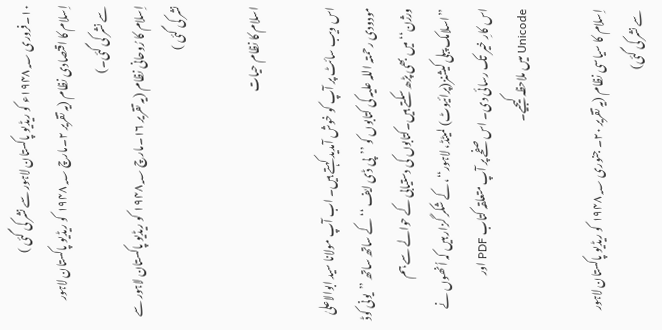۱۰۔فروری ۱۹۴۸؁ء کو ریڈیو پاکستان لاہور سے نشر کی گئی )
اِسلام کا اقتصادی نظام (یہ تقریر ۲۔مارچ ۱۹۴۸؁ کو ریڈیو پاکستان لاہور سے نشر کی گئی۔)
اِسلام کا رُوحانی نظام (یہ تقریر ۱۶۔مارچ ۱۹۴۸؁ کو ریڈیو پاکستان لاہور سے نشر کی گئی )

اسلام کا نظام حیات

اس ویب سائٹ پر آپ کو خوش آمدید کہتے ہیں۔ اب آپ مولانا سید ابوالاعلیٰ مودودی رحمتہ اللہ علیہ کی کتابوں کو ’’پی ڈی ایف ‘‘ کے ساتھ ساتھ ’’یونی کوڈ ورژن‘‘ میں بھی پڑھ سکتے ہیں۔کتابوں کی دستیابی کے حوالے سے ہم ’’اسلامک پبلی کیشنز(پرائیوٹ) لمیٹڈ، لاہور‘‘، کے شکر گزار ہیں کہ اُنھوں نے اس کارِ خیر تک رسائی دی۔ اس صفحے پر آپ متعلقہ کتاب PDF اور Unicode میں ملاحظہ کیجیے۔

اِسلام کا سیاسی نظام (یہ تقریر ۲۰۔ جنوری ۱۹۴۸؁ کو ریڈیو پاکستان لاہور سے نشر کی گئی)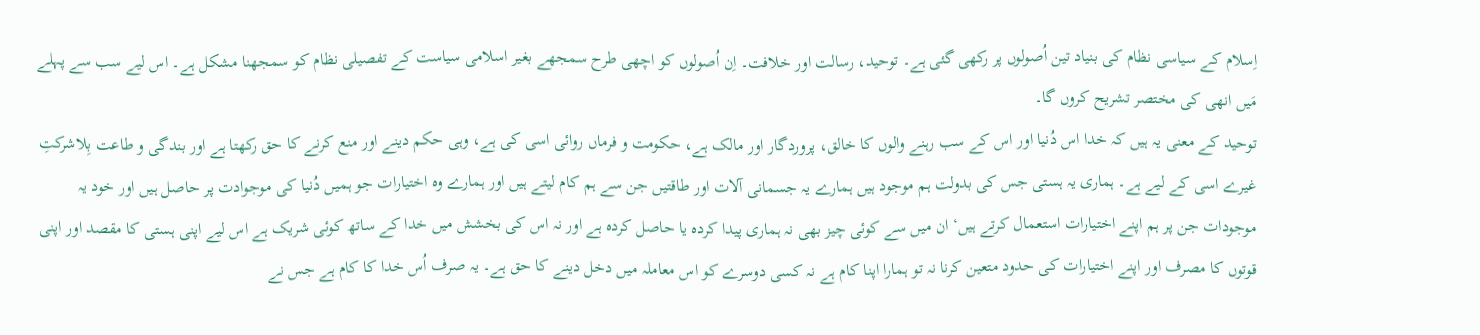اِسلام کے سیاسی نظام کی بنیاد تین اُصولوں پر رکھی گئی ہے۔ توحید، رسالت اور خلافت۔ اِن اُصولوں کو اچھی طرح سمجھے بغیر اسلامی سیاست کے تفصیلی نظام کو سمجھنا مشکل ہے۔ اس لیے سب سے پہلے مَیں انھی کی مختصر تشریح کروں گا۔
توحید کے معنی یہ ہیں کہ خدا اس دُنیا اور اس کے سب رہنے والوں کا خالق، پروردگار اور مالک ہے، حکومت و فرماں روائی اسی کی ہے، وہی حکم دینے اور منع کرنے کا حق رکھتا ہے اور بندگی و طاعت بِلاشرکتِ غیرے اسی کے لیے ہے۔ ہماری یہ ہستی جس کی بدولت ہم موجود ہیں ہمارے یہ جسمانی آلات اور طاقتیں جن سے ہم کام لیتے ہیں اور ہمارے وہ اختیارات جو ہمیں دُنیا کی موجوادت پر حاصل ہیں اور خود یہ موجودات جن پر ہم اپنے اختیارات استعمال کرتے ہیں‘ ان میں سے کوئی چیز بھی نہ ہماری پیدا کردہ یا حاصل کردہ ہے اور نہ اس کی بخشش میں خدا کے ساتھ کوئی شریک ہے اس لیے اپنی ہستی کا مقصد اور اپنی قوتوں کا مصرف اور اپنے اختیارات کی حدود متعین کرنا نہ تو ہمارا اپنا کام ہے نہ کسی دوسرے کو اس معاملہ میں دخل دینے کا حق ہے۔ یہ صرف اُس خدا کا کام ہے جس نے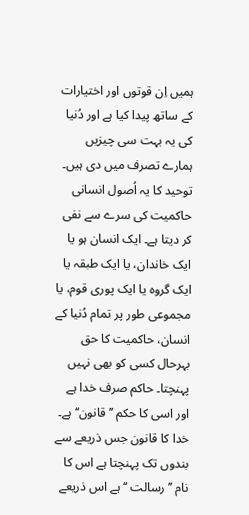ہمیں اِن قوتوں اور اختیارات کے ساتھ پیدا کیا ہے اور دُنیا کی یہ بہت سی چیزیں ہمارے تصرف میں دی ہیں۔ توحید کا یہ اُصول انسانی حاکمیت کی سرے سے نفی کر دیتا ہے۔ ایک انسان ہو یا ایک خاندان، یا ایک طبقہ یا ایک گروہ یا ایک پوری قوم، یا مجموعی طور پر تمام دُنیا کے انسان، حاکمیت کا حق بہرحال کسی کو بھی نہیں پہنچتا۔ حاکم صرف خدا ہے اور اسی کا حکم ’’قانون‘‘ ہے۔
خدا کا قانون جس ذریعے سے بندوں تک پہنچتا ہے اس کا نام ’’رسالت ‘‘ ہے اس ذریعے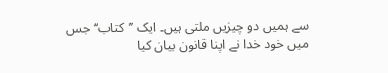سے ہمیں دو چیزیں ملتی ہیں۔ ایک ’’کتاب‘‘ جس میں خود خدا نے اپنا قانون بیان کیا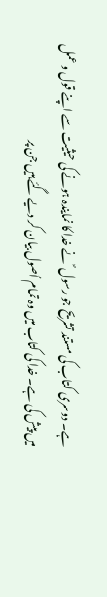ہے۔ دوسری کتاب کی مستند تشریح جو رسول ؐ نے خدا کا نمایندہ ہونے کی حیثیت سے اپنے قول و عمل میں پیش کی ہے۔ خدا کی کتاب میں وہ تمام اُصول بیان کر دیے گئے ہیں جن پر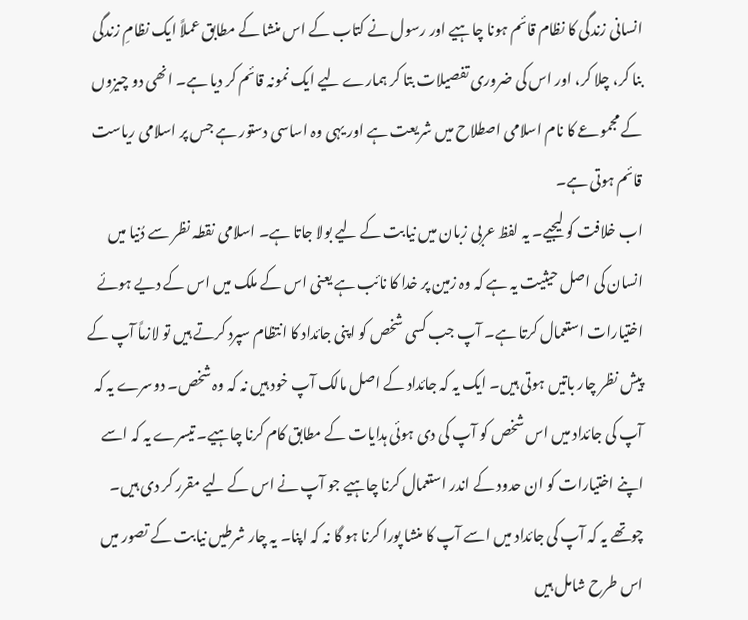انسانی زندگی کا نظام قائم ہونا چاہیے اور رسول نے کتاب کے اس منشا کے مطابق عملاً ایک نظامِ زندگی بنا کر، چلا کر، اور اس کی ضروری تفصیلات بتا کر ہمارے لیے ایک نمونہ قائم کر دیا ہے۔ انھی دو چیزوں کے مجموعے کا نام اسلامی اصطلاح میں شریعت ہے اور یہی وہ اساسی دستور ہے جس پر اسلامی ریاست قائم ہوتی ہے۔
اب خلافت کو لیجیے۔ یہ لفظ عربی زبان میں نیابت کے لیے بولا جاتا ہے۔ اسلامی نقطہ نظر سے دُنیا میں انسان کی اصل حیثیت یہ ہے کہ وہ زمین پر خدا کا نائب ہے یعنی اس کے ملک میں اس کے دیے ہوئے اختیارات استعمال کرتا ہے۔ آپ جب کسی شخص کو اپنی جائداد کا انتظام سپرد کرتے ہیں تو لازماً آپ کے پیش نظر چار باتیں ہوتی ہیں۔ ایک یہ کہ جائداد کے اصل مالک آپ خود ہیں نہ کہ وہ شخص۔ دوسرے یہ کہ آپ کی جائداد میں اس شخص کو آپ کی دی ہوئی ہدایات کے مطابق کام کرنا چاہیے۔ تیسرے یہ کہ اسے اپنے اختیارات کو ان حدود کے اندر استعمال کرنا چاہیے جو آپ نے اس کے لیے مقرر کر دی ہیں۔ چوتھے یہ کہ آپ کی جائداد میں اسے آپ کا منشا پورا کرنا ہو گا نہ کہ اپنا۔ یہ چار شرطیں نیابت کے تصور میں اس طرح شامل ہیں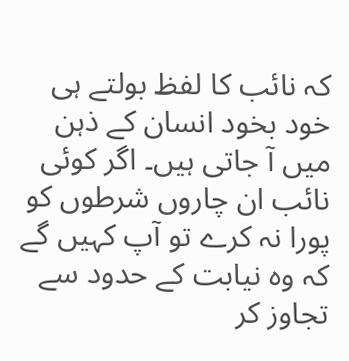کہ نائب کا لفظ بولتے ہی خود بخود انسان کے ذہن میں آ جاتی ہیں۔ اگر کوئی نائب ان چاروں شرطوں کو پورا نہ کرے تو آپ کہیں گے کہ وہ نیابت کے حدود سے تجاوز کر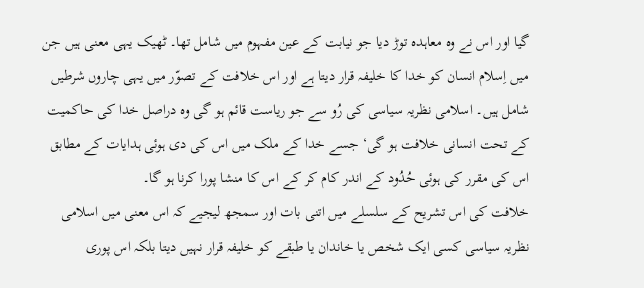گیا اور اس نے وہ معاہدہ توڑ دیا جو نیابت کے عین مفہوم میں شامل تھا۔ ٹھیک یہی معنی ہیں جن میں اِسلام انسان کو خدا کا خلیفہ قرار دیتا ہے اور اس خلافت کے تصوّر میں یہی چاروں شرطیں شامل ہیں۔ اسلامی نظریہ سیاسی کی رُو سے جو ریاست قائم ہو گی وہ دراصل خدا کی حاکمیت کے تحت انسانی خلافت ہو گی‘ جسے خدا کے ملک میں اس کی دی ہوئی ہدایات کے مطابق اس کی مقرر کی ہوئی حُدُود کے اندر کام کر کے اس کا منشا پورا کرنا ہو گا۔
خلافت کی اس تشریح کے سلسلے میں اتنی بات اور سمجھ لیجیے کہ اس معنی میں اسلامی نظریہ سیاسی کسی ایک شخص یا خاندان یا طبقے کو خلیفہ قرار نہیں دیتا بلکہ اس پوری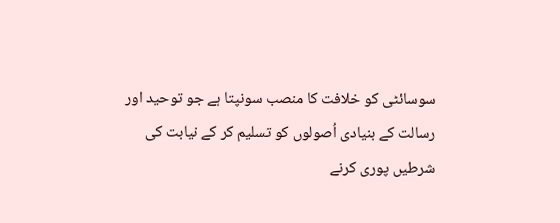سوسائٹی کو خلافت کا منصب سونپتا ہے جو توحید اور رسالت کے بنیادی اُصولوں کو تسلیم کر کے نیابت کی شرطیں پوری کرنے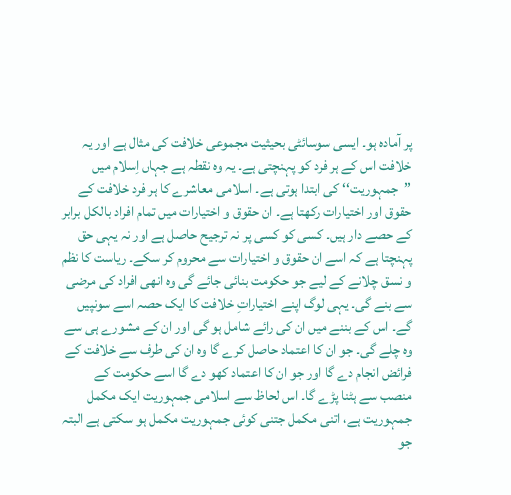پر آمادہ ہو۔ ایسی سوسائٹی بحیثیت مجموعی خلافت کی مثال ہے اور یہ خلافت اس کے ہر فرد کو پہنچتی ہے۔ یہ وہ نقطہ ہے جہاں اِسلام میں ’’جمہوریت‘‘ کی ابتدا ہوتی ہے۔ اسلامی معاشرے کا ہر فرد خلافت کے حقوق اور اختیارات رکھتا ہے۔ ان حقوق و اختیارات میں تمام افراد بالکل برابر کے حصے دار ہیں۔ کسی کو کسی پر نہ ترجیح حاصل ہے اور نہ یہی حق پہنچتا ہے کہ اسے ان حقوق و اختیارات سے محروم کر سکے۔ ریاست کا نظم و نسق چلانے کے لیے جو حکومت بنائی جائے گی وہ انھی افراد کی مرضی سے بنے گی۔ یہی لوگ اپنے اختیاراتِ خلافت کا ایک حصہ اسے سونپیں گے۔ اس کے بننے میں ان کی رائے شامل ہو گی اور ان کے مشورے ہی سے وہ چلے گی۔ جو ان کا اعتماد حاصل کرے گا وہ ان کی طرف سے خلافت کے فرائض انجام دے گا اور جو ان کا اعتماد کھو دے گا اسے حکومت کے منصب سے ہٹنا پڑے گا۔ اس لحاظ سے اسلامی جمہوریت ایک مکمل جمہوریت ہے، اتنی مکمل جتنی کوئی جمہوریت مکمل ہو سکتی ہے البتہ جو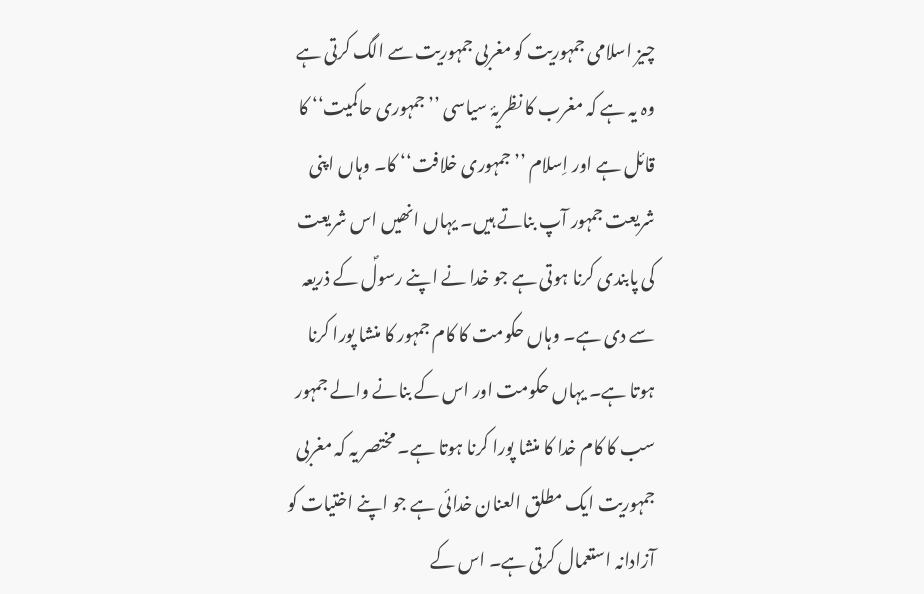چیز اسلامی جمہوریت کو مغربی جمہوریت سے الگ کرتی ہے وہ یہ ہے کہ مغرب کا نظریۂ سیاسی ’’جمہوری حاکمیت‘‘ کا قائل ہے اور اِسلام ’’جمہوری خلافت‘‘ کا۔ وہاں اپنی شریعت جمہور آپ بناتے ہیں۔ یہاں انھیں اس شریعت کی پابندی کرنا ہوتی ہے جو خدا نے اپنے رسولؐ کے ذریعہ سے دی ہے۔ وہاں حکومت کا کام جمہور کا منشا پورا کرنا ہوتا ہے۔ یہاں حکومت اور اس کے بنانے والے جمہور سب کا کام خدا کا منشا پورا کرنا ہوتا ہے۔ مختصر یہ کہ مغربی جمہوریت ایک مطلق العنان خدائی ہے جو اپنے اختیات کو آزادانہ استعمال کرتی ہے۔ اس کے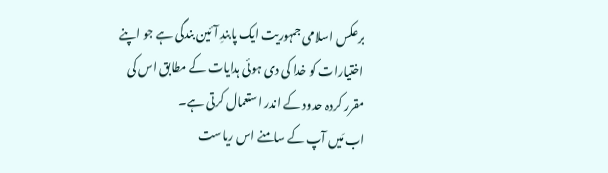برعکس اسلامی جمہوریت ایک پابندِ آئین بندگی ہے جو اپنے اختیارات کو خدا کی دی ہوئی ہدایات کے مطابق اس کی مقرر کردہ حدود کے اندر استعمال کرتی ہے۔
اب مَیں آپ کے سامنے اس ریاست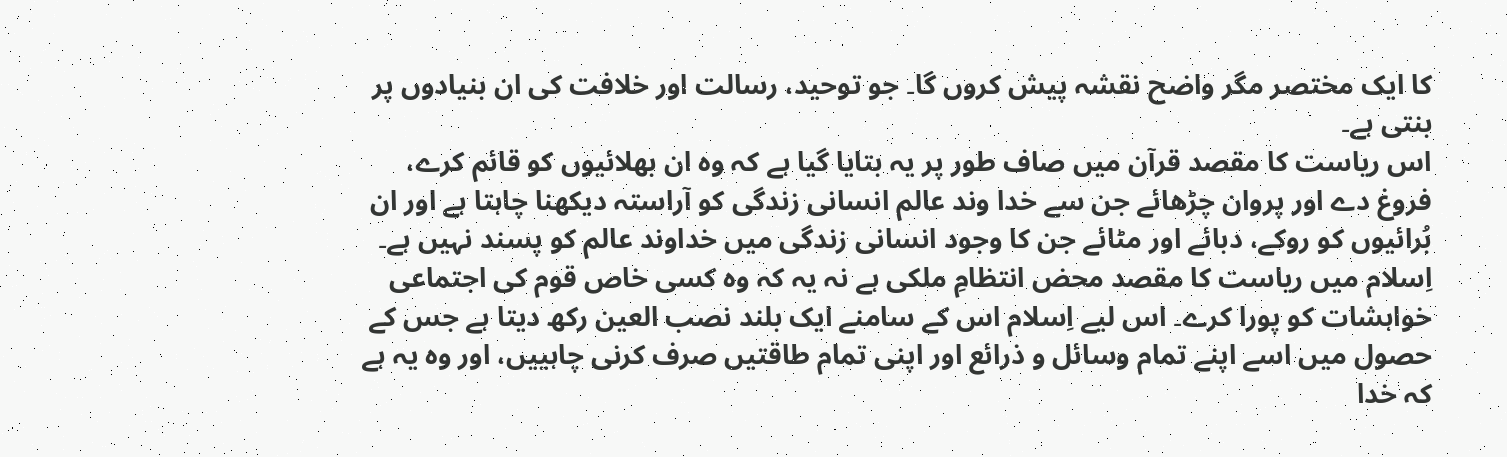کا ایک مختصر مگر واضح نقشہ پیش کروں گا۔ جو توحید، رسالت اور خلافت کی ان بنیادوں پر بنتی ہے۔
اس ریاست کا مقصد قرآن میں صاف طور پر یہ بتایا گیا ہے کہ وہ ان بھلائیوں کو قائم کرے، فروغ دے اور پروان چڑھائے جن سے خدا وند عالم انسانی زندگی کو آراستہ دیکھنا چاہتا ہے اور ان بُرائیوں کو روکے، دبائے اور مٹائے جن کا وجود انسانی زندگی میں خداوند عالم کو پسند نہیں ہے۔ اِسلام میں ریاست کا مقصد محض انتظامِ ملکی ہے نہ یہ کہ وہ کسی خاص قوم کی اجتماعی خواہشات کو پورا کرے۔ اس لیے اِسلام اس کے سامنے ایک بلند نصب العین رکھ دیتا ہے جس کے حصول میں اسے اپنے تمام وسائل و ذرائع اور اپنی تمام طاقتیں صرف کرنی چاہییں، اور وہ یہ ہے کہ خدا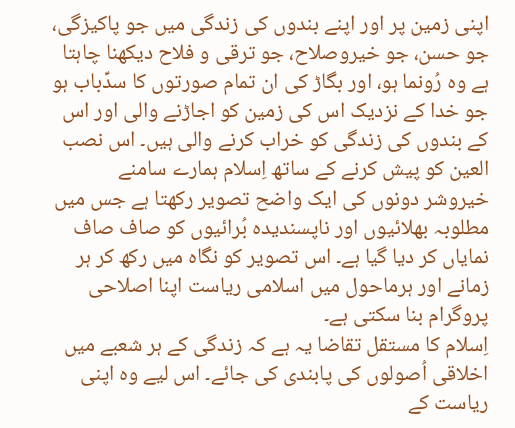اپنی زمین پر اور اپنے بندوں کی زندگی میں جو پاکیزگی، جو حسن، جو خیروصلاح، جو ترقی و فلاح دیکھنا چاہتا ہے وہ رُونما ہو، اور بگاڑ کی ان تمام صورتوں کا سدِّباب ہو جو خدا کے نزدیک اس کی زمین کو اجاڑنے والی اور اس کے بندوں کی زندگی کو خراب کرنے والی ہیں۔ اس نصب العین کو پیش کرنے کے ساتھ اِسلام ہمارے سامنے خیروشر دونوں کی ایک واضح تصویر رکھتا ہے جس میں مطلوبہ بھلائیوں اور ناپسندیدہ بُرائیوں کو صاف صاف نمایاں کر دیا گیا ہے۔ اس تصویر کو نگاہ میں رکھ کر ہر زمانے اور ہرماحول میں اسلامی ریاست اپنا اصلاحی پروگرام بنا سکتی ہے۔
اِسلام کا مستقل تقاضا یہ ہے کہ زندگی کے ہر شعبے میں اخلاقی اُصولوں کی پابندی کی جائے۔ اس لیے وہ اپنی ریاست کے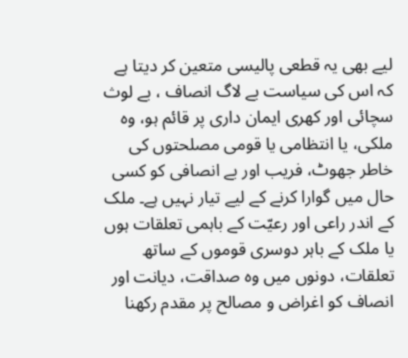لیے بھی یہ قطعی پالیسی متعین کر دیتا ہے کہ اس کی سیاست بے لاگ انصاف ، بے لوث سچائی اور کھری ایمان داری پر قائم ہو، وہ ملکی، یا انتظامی یا قومی مصلحتوں کی خاطر جھوٹ، فریب اور بے انصافی کو کسی حال میں گوارا کرنے کے لیے تیار نہیں ہے۔ ملک کے اندر راعی اور رعیّت کے باہمی تعلقات ہوں یا ملک کے باہر دوسری قوموں کے ساتھ تعلقات، دونوں میں وہ صداقت، دیانت اور انصاف کو اغراض و مصالح پر مقدم رکھنا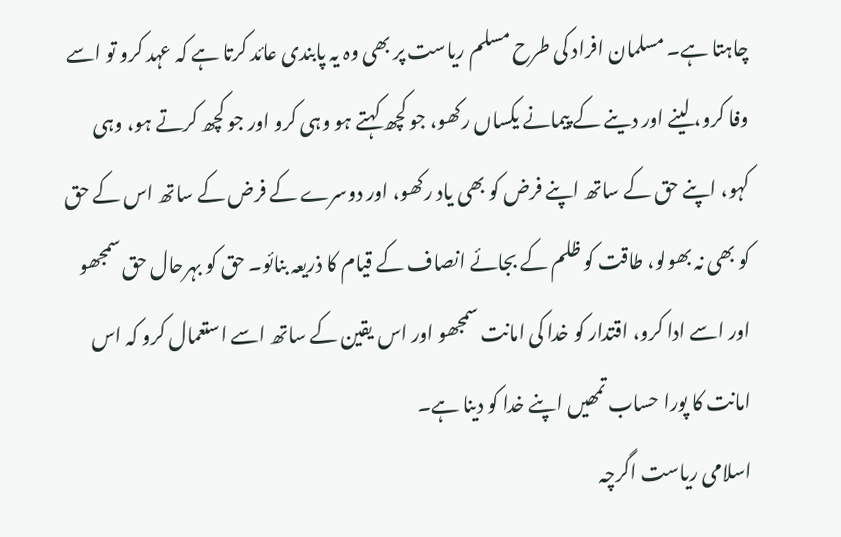چاہتا ہے۔ مسلمان افراد کی طرح مسلم ریاست پر بھی وہ یہ پابندی عائد کرتا ہے کہ عہد کرو تو اسے وفا کرو، لینے اور دینے کے پیمانے یکساں رکھو، جو کچھ کہتے ہو وہی کرو اور جو کچھ کرتے ہو، وہی کہو، اپنے حق کے ساتھ اپنے فرض کو بھی یاد رکھو، اور دوسرے کے فرض کے ساتھ اس کے حق کو بھی نہ بھولو، طاقت کو ظلم کے بجائے انصاف کے قیام کا ذریعہ بنائو۔ حق کو بہرحال حق سمجھو اور اسے ادا کرو، اقتدار کو خدا کی امانت سمجھو اور اس یقین کے ساتھ اسے استعمال کرو کہ اس امانت کا پورا حساب تمھیں اپنے خدا کو دینا ہے۔
اسلامی ریاست اگرچہ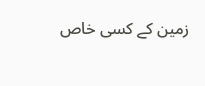زمین کے کسی خاص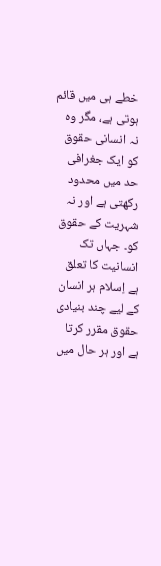خطے ہی میں قائم ہوتی ہے، مگر وہ نہ انسانی حقوق کو ایک جغرافی حد میں محدود رکھتی ہے اور نہ شہریت کے حقوق کو۔ جہاں تک انسانیت کا تعلق ہے اِسلام ہر انسان کے لیے چند بنیادی حقوق مقرر کرتا ہے اور ہر حال میں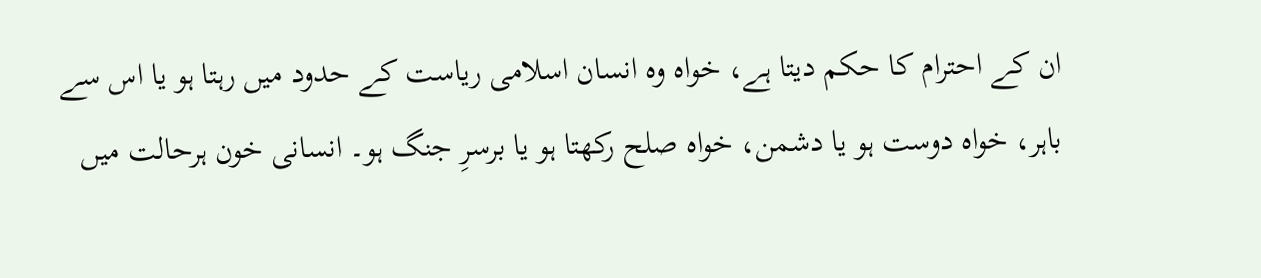ان کے احترام کا حکم دیتا ہے، خواہ وہ انسان اسلامی ریاست کے حدود میں رہتا ہو یا اس سے باہر، خواہ دوست ہو یا دشمن، خواہ صلح رکھتا ہو یا برسرِ جنگ ہو۔ انسانی خون ہرحالت میں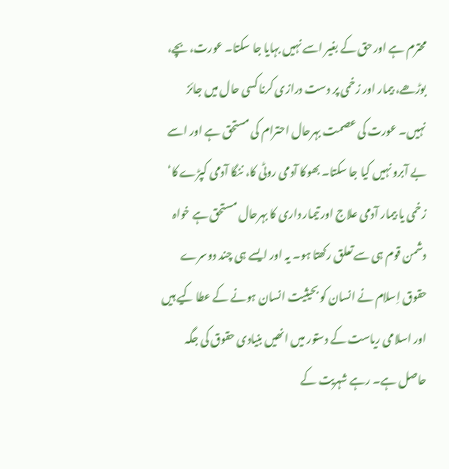محترم ہے اور حق کے بغیر اسے نہیں بہایا جا سکتا۔ عورت، بچے، بوڑھے، بیمار اور زخمی پر دست درازی کرنا کسی حال میں جائز نہیں۔ عورت کی عصمت بہرحال احترام کی مستحق ہے اور اسے بے آبرو نہیں کیا جا سکتا۔ بھوکا آدمی روٹی کا، ننگا آدمی کپڑے کا‘ زخمی یا بیمار آدمی علاج اور تیمار داری کا بہرحال مستحق ہے خواہ دشمن قوم ہی سے تعلق رکھتا ہو۔ یہ اور ایسے ہی چند دوسرے حقوق اِسلام نے انسان کو بحیثیت انسان ہونے کے عطا کیے ہیں اور اسلامی ریاست کے دستور میں انھیں بنیادی حقوق کی جگہ حاصل ہے۔ رہے شہریت کے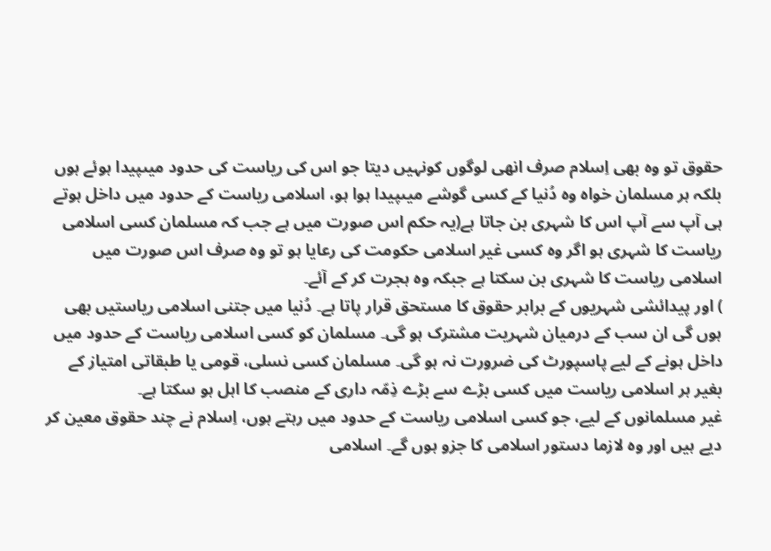حقوق تو وہ بھی اِسلام صرف انھی لوگوں کونہیں دیتا جو اس کی ریاست کی حدود میںپیدا ہوئے ہوں بلکہ ہر مسلمان خواہ وہ دُنیا کے کسی گوشے میںپیدا ہوا ہو، اسلامی ریاست کے حدود میں داخل ہوتے ہی آپ سے آپ اس کا شہری بن جاتا ہے(یہ حکم اس صورت میں ہے جب کہ مسلمان کسی اسلامی ریاست کا شہری ہو اگر وہ کسی غیر اسلامی حکومت کی رعایا ہو تو وہ صرف اس صورت میں اسلامی ریاست کا شہری بن سکتا ہے جبکہ وہ ہجرت کر کے آئے۔
) اور پیدائشی شہریوں کے برابر حقوق کا مستحق قرار پاتا ہے۔ دُنیا میں جتنی اسلامی ریاستیں بھی ہوں گی ان سب کے درمیان شہریت مشترک ہو گی۔ مسلمان کو کسی اسلامی ریاست کے حدود میں داخل ہونے کے لیے پاسپورٹ کی ضرورت نہ ہو گی۔ مسلمان کسی نسلی، قومی یا طبقاتی امتیاز کے بغیر ہر اسلامی ریاست میں کسی بڑے سے بڑے ذِمّہ داری کے منصب کا اہل ہو سکتا ہے۔
غیر مسلمانوں کے لیے، جو کسی اسلامی ریاست کے حدود میں رہتے ہوں، اِسلام نے چند حقوق معین کر دیے ہیں اور وہ لازما دستور اسلامی کا جزو ہوں گے۔ اسلامی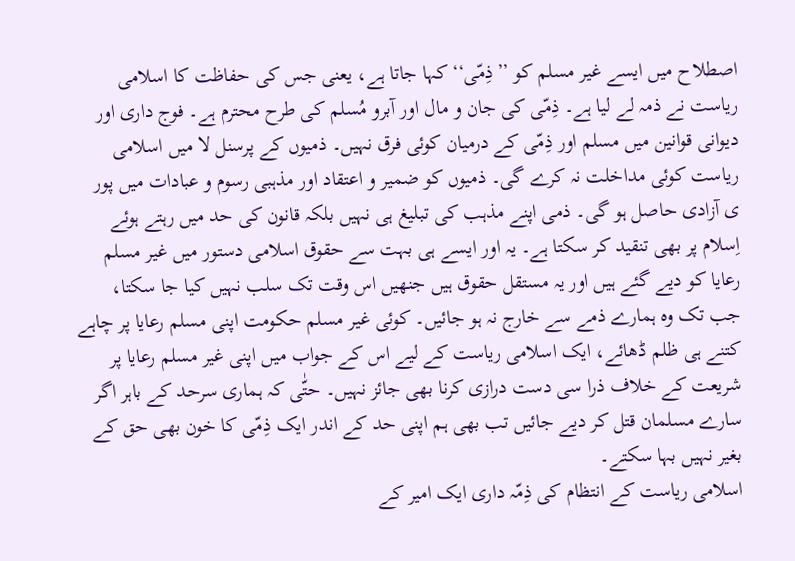اصطلاح میں ایسے غیر مسلم کو ’’ذِمّی‘‘ کہا جاتا ہے، یعنی جس کی حفاظت کا اسلامی ریاست نے ذمہ لے لیا ہے۔ ذِمّی کی جان و مال اور آبرو مُسلم کی طرح محترم ہے۔ فوج داری اور دیوانی قوانین میں مسلم اور ذِمّی کے درمیان کوئی فرق نہیں۔ ذمیوں کے پرسنل لا میں اسلامی ریاست کوئی مداخلت نہ کرے گی۔ ذمیوں کو ضمیر و اعتقاد اور مذہبی رسوم و عبادات میں پور ی آزادی حاصل ہو گی۔ ذمی اپنے مذہب کی تبلیغ ہی نہیں بلکہ قانون کی حد میں رہتے ہوئے اِسلام پر بھی تنقید کر سکتا ہے۔ یہ اور ایسے ہی بہت سے حقوق اسلامی دستور میں غیر مسلم رعایا کو دیے گئے ہیں اور یہ مستقل حقوق ہیں جنھیں اس وقت تک سلب نہیں کیا جا سکتا، جب تک وہ ہمارے ذمے سے خارج نہ ہو جائیں۔ کوئی غیر مسلم حکومت اپنی مسلم رعایا پر چاہے کتنے ہی ظلم ڈھائے، ایک اسلامی ریاست کے لیے اس کے جواب میں اپنی غیر مسلم رعایا پر شریعت کے خلاف ذرا سی دست درازی کرنا بھی جائز نہیں۔ حتّٰی کہ ہماری سرحد کے باہر اگر سارے مسلمان قتل کر دیے جائیں تب بھی ہم اپنی حد کے اندر ایک ذِمّی کا خون بھی حق کے بغیر نہیں بہا سکتے۔
اسلامی ریاست کے انتظام کی ذِمّہ داری ایک امیر کے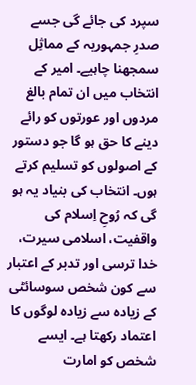سپرد کی جائے گی جسے صدرِ جمہوریہ کے مماثِل سمجھنا چاہیے۔ امیر کے انتخاب میں ان تمام بالغ مردوں اور عورتوں کو رائے دینے کا حق ہو گا جو دستور کے اصولوں کو تسلیم کرتے ہوں۔ انتخاب کی بنیاد یہ ہو گی کہ رُوحِ اِسلام کی واقفیت، اسلامی سیرت، خدا ترسی اور تدبر کے اعتبار سے کون شخص سوسائٹی کے زیادہ سے زیادہ لوگوں کا اعتماد رکھتا ہے۔ ایسے شخص کو امارت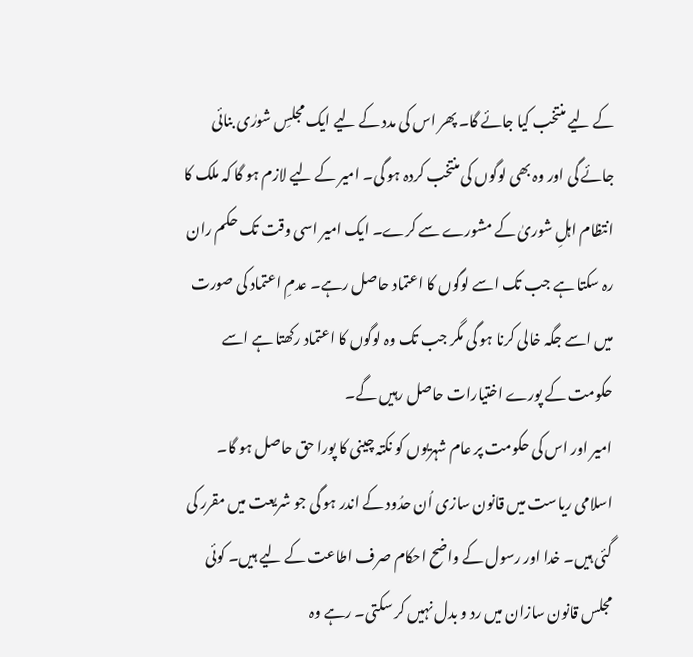کے لیے منتخب کیا جائے گا۔ پھر اس کی مدد کے لیے ایک مجلسِ شورٰی بنائی جائے گی اور وہ بھی لوگوں کی منتخب کردہ ہو گی۔ امیر کے لیے لازم ہو گا کہ ملک کا انتظام اہلِ شوریٰ کے مشورے سے کرے۔ ایک امیر اسی وقت تک حکم ران رہ سکتا ہے جب تک اسے لوگوں کا اعتماد حاصل رہے۔ عدمِ اعتماد کی صورت میں اسے جگہ خالی کرنا ہو گی مگر جب تک وہ لوگوں کا اعتماد رکھتا ہے اسے حکومت کے پورے اختیارات حاصل رہیں گے۔
امیر اور اس کی حکومت پر عام شہریوں کو نکتہ چینی کا پورا حق حاصل ہو گا۔ اسلامی ریاست میں قانون سازی اُن حدُود کے اندر ہو گی جو شریعت میں مقرر کی گئی ہیں۔ خدا اور رسول کے واضح احکام صرف اطاعت کے لیے ہیں۔ کوئی مجلس قانون سازان میں رد و بدل نہیں کر سکتی۔ رہے وہ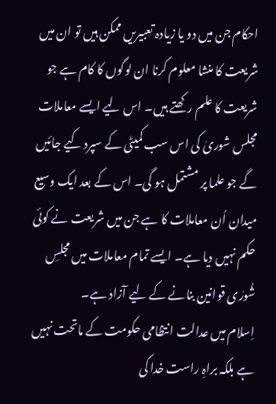احکام جن میں دو یا زیادہ تعبیریں ممکن ہیں تو ان میں شریعت کا منشا معلوم کرنا ان لوگوں کا کام ہے جو شریعت کا علم رکھتے ہیں۔ اس لیے ایسے معاملات مجلس شوریٰ کی اس سب کمیٹی کے سپرد کیے جائیں گے جو علما پر مشتمل ہو گی۔ اس کے بعد ایک وسیع میدان اُن معاملات کا ہے جن میں شریعت نے کوئی حکم نہیں دیا ہے۔ ایسے تمام معاملات میں مجلسِ شُورٰی قوانین بنانے کے لیے آزاد ہے۔
اِسلام میں عدالت انتظامی حکومت کے ماتحت نہیں ہے بلکہ براہِ راست خدا کی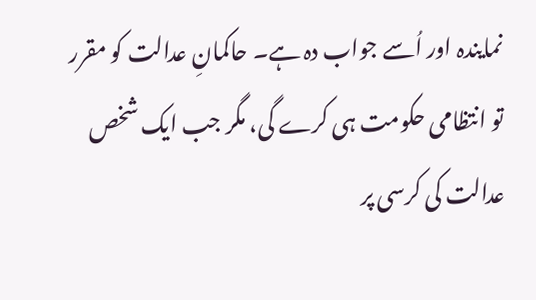نمایندہ اور اُسے جواب دہ ہے۔ حاکمانِ عدالت کو مقرر تو انتظامی حکومت ہی کرے گی، مگر جب ایک شخص عدالت کی کرسی پر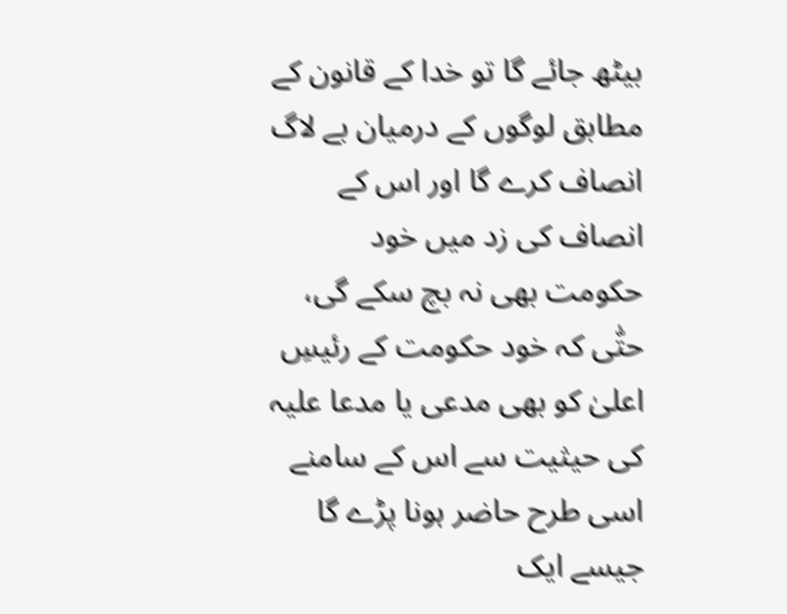بیٹھ جائے گا تو خدا کے قانون کے مطابق لوگوں کے درمیان بے لاگ انصاف کرے گا اور اس کے انصاف کی زد میں خود حکومت بھی نہ بچ سکے گی، حتّٰی کہ خود حکومت کے رئیسِ اعلیٰ کو بھی مدعی یا مدعا علیہ کی حیثیت سے اس کے سامنے اسی طرح حاضر ہونا پڑے گا جیسے ایک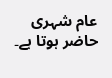عام شہری حاضر ہوتا ہے۔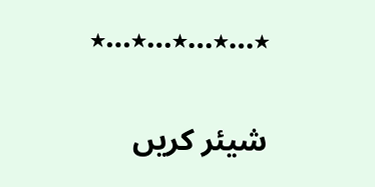٭…٭…٭…٭…٭

شیئر کریں